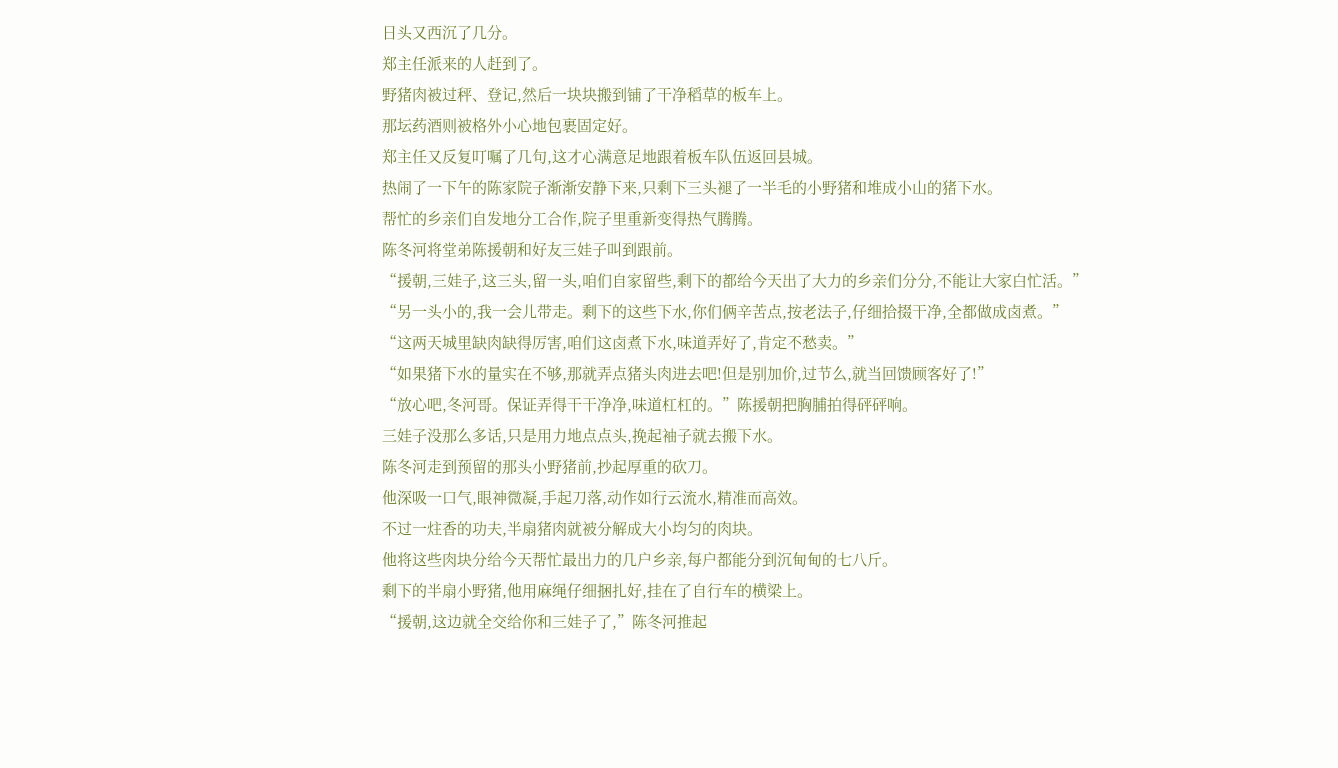日头又西沉了几分。
郑主任派来的人赶到了。
野猪肉被过秤、登记,然后一块块搬到铺了干净稻草的板车上。
那坛药酒则被格外小心地包裹固定好。
郑主任又反复叮嘱了几句,这才心满意足地跟着板车队伍返回县城。
热闹了一下午的陈家院子渐渐安静下来,只剩下三头褪了一半毛的小野猪和堆成小山的猪下水。
帮忙的乡亲们自发地分工合作,院子里重新变得热气腾腾。
陈冬河将堂弟陈援朝和好友三娃子叫到跟前。
“援朝,三娃子,这三头,留一头,咱们自家留些,剩下的都给今天出了大力的乡亲们分分,不能让大家白忙活。”
“另一头小的,我一会儿带走。剩下的这些下水,你们俩辛苦点,按老法子,仔细拾掇干净,全都做成卤煮。”
“这两天城里缺肉缺得厉害,咱们这卤煮下水,味道弄好了,肯定不愁卖。”
“如果猪下水的量实在不够,那就弄点猪头肉进去吧!但是别加价,过节么,就当回馈顾客好了!”
“放心吧,冬河哥。保证弄得干干净净,味道杠杠的。”陈援朝把胸脯拍得砰砰响。
三娃子没那么多话,只是用力地点点头,挽起袖子就去搬下水。
陈冬河走到预留的那头小野猪前,抄起厚重的砍刀。
他深吸一口气,眼神微凝,手起刀落,动作如行云流水,精准而高效。
不过一炷香的功夫,半扇猪肉就被分解成大小均匀的肉块。
他将这些肉块分给今天帮忙最出力的几户乡亲,每户都能分到沉甸甸的七八斤。
剩下的半扇小野猪,他用麻绳仔细捆扎好,挂在了自行车的横梁上。
“援朝,这边就全交给你和三娃子了,”陈冬河推起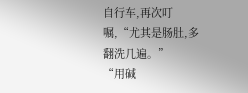自行车,再次叮嘱,“尤其是肠肚,多翻洗几遍。”
“用碱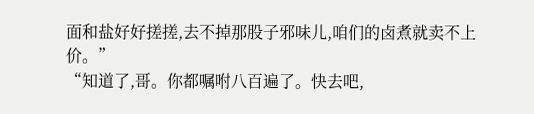面和盐好好搓搓,去不掉那股子邪味儿,咱们的卤煮就卖不上价。”
“知道了,哥。你都嘱咐八百遍了。快去吧,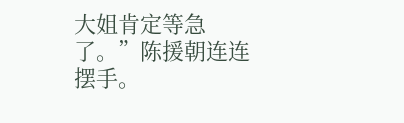大姐肯定等急了。”陈援朝连连摆手。